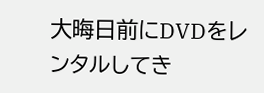大晦日前にDVDをレンタルしてき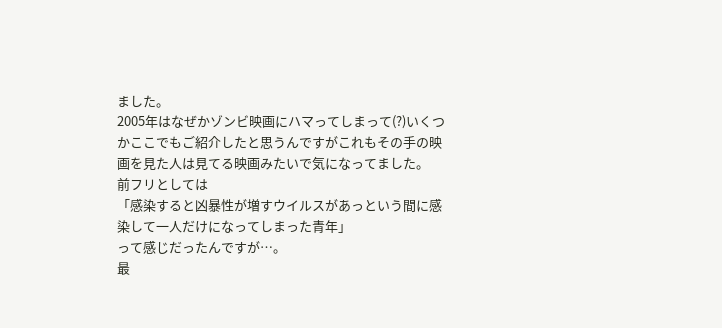ました。
2005年はなぜかゾンビ映画にハマってしまって(?)いくつかここでもご紹介したと思うんですがこれもその手の映画を見た人は見てる映画みたいで気になってました。
前フリとしては
「感染すると凶暴性が増すウイルスがあっという間に感染して一人だけになってしまった青年」
って感じだったんですが…。
最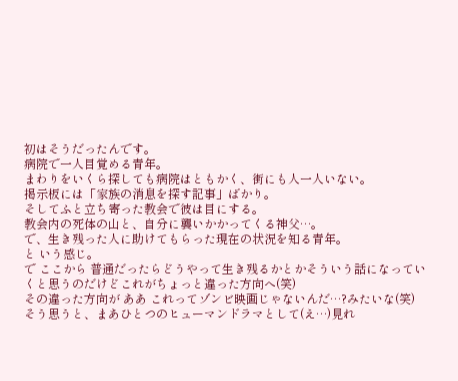初はそうだったんです。
病院で一人目覚める青年。
まわりをいくら探しても病院はともかく、街にも人一人いない。
掲示板には「家族の消息を探す記事」ばかり。
そしてふと立ち寄った教会で彼は目にする。
教会内の死体の山と、自分に襲いかかってくる神父…。
で、生き残った人に助けてもらった現在の状況を知る青年。
と いう感じ。
で ここから 普通だったらどうやって生き残るかとかそういう話になっていくと思うのだけどこれがちょっと違った方向へ(笑)
その違った方向が ああ これってゾンビ映画じゃないんだ…?みたいな(笑)
そう思うと、まあひとつのヒューマンドラマとして(え…)見れ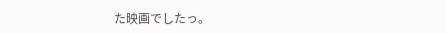た映画でしたっ。